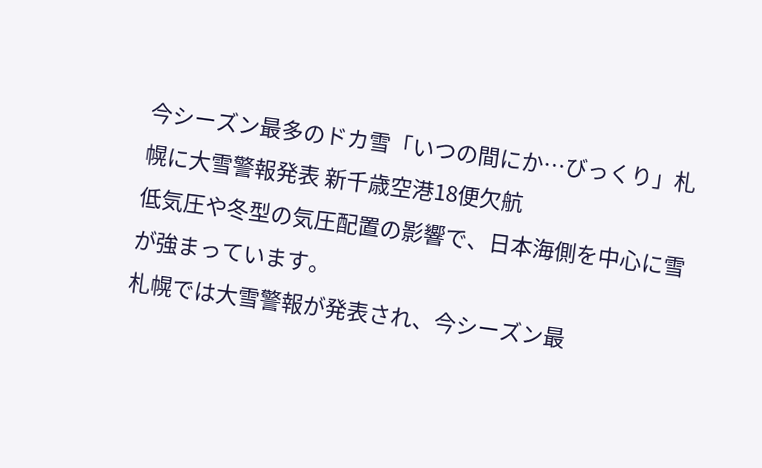今シーズン最多のドカ雪「いつの間にか…びっくり」札幌に大雪警報発表 新千歳空港18便欠航
低気圧や冬型の気圧配置の影響で、日本海側を中心に雪が強まっています。
札幌では大雪警報が発表され、今シーズン最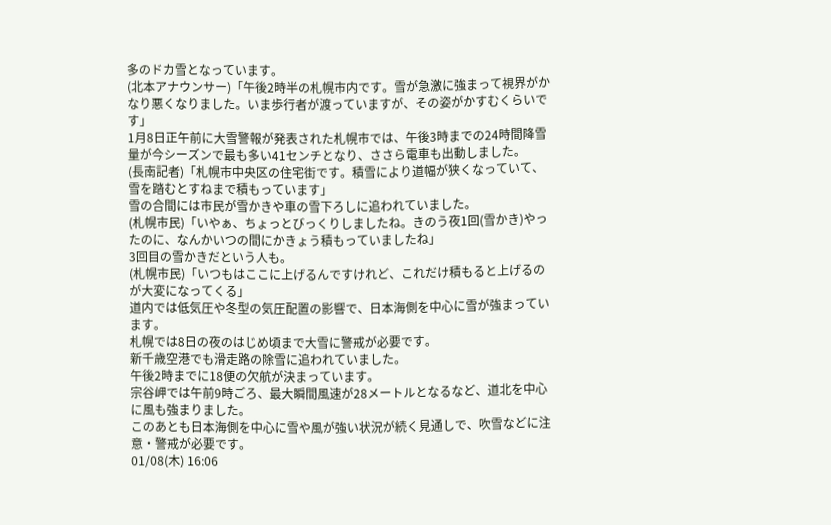多のドカ雪となっています。
(北本アナウンサー)「午後2時半の札幌市内です。雪が急激に強まって視界がかなり悪くなりました。いま歩行者が渡っていますが、その姿がかすむくらいです」
1月8日正午前に大雪警報が発表された札幌市では、午後3時までの24時間降雪量が今シーズンで最も多い41センチとなり、ささら電車も出動しました。
(長南記者)「札幌市中央区の住宅街です。積雪により道幅が狭くなっていて、雪を踏むとすねまで積もっています」
雪の合間には市民が雪かきや車の雪下ろしに追われていました。
(札幌市民)「いやぁ、ちょっとびっくりしましたね。きのう夜1回(雪かき)やったのに、なんかいつの間にかきょう積もっていましたね」
3回目の雪かきだという人も。
(札幌市民)「いつもはここに上げるんですけれど、これだけ積もると上げるのが大変になってくる」
道内では低気圧や冬型の気圧配置の影響で、日本海側を中心に雪が強まっています。
札幌では8日の夜のはじめ頃まで大雪に警戒が必要です。
新千歳空港でも滑走路の除雪に追われていました。
午後2時までに18便の欠航が決まっています。
宗谷岬では午前9時ごろ、最大瞬間風速が28メートルとなるなど、道北を中心に風も強まりました。
このあとも日本海側を中心に雪や風が強い状況が続く見通しで、吹雪などに注意・警戒が必要です。
01/08(木) 16:06